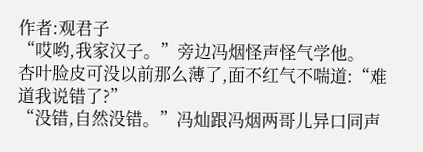作者:观君子
“哎哟,我家汉子。”旁边冯烟怪声怪气学他。
杏叶脸皮可没以前那么薄了,面不红气不喘道:“难道我说错了?”
“没错,自然没错。”冯灿跟冯烟两哥儿异口同声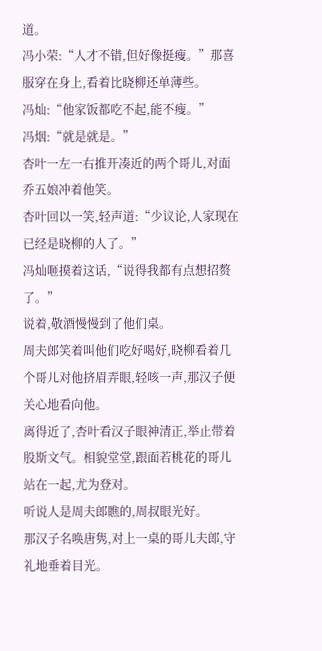道。
冯小荣:“人才不错,但好像挺瘦。”那喜服穿在身上,看着比晓柳还单薄些。
冯灿:“他家饭都吃不起,能不瘦。”
冯烟:“就是就是。”
杏叶一左一右推开凑近的两个哥儿,对面乔五娘冲着他笑。
杏叶回以一笑,轻声道:“少议论,人家现在已经是晓柳的人了。”
冯灿咂摸着这话,“说得我都有点想招赘了。”
说着,敬酒慢慢到了他们桌。
周夫郎笑着叫他们吃好喝好,晓柳看着几个哥儿对他挤眉弄眼,轻咳一声,那汉子便关心地看向他。
离得近了,杏叶看汉子眼神清正,举止带着股斯文气。相貌堂堂,跟面若桃花的哥儿站在一起,尤为登对。
听说人是周夫郎瞧的,周叔眼光好。
那汉子名唤唐隽,对上一桌的哥儿夫郎,守礼地垂着目光。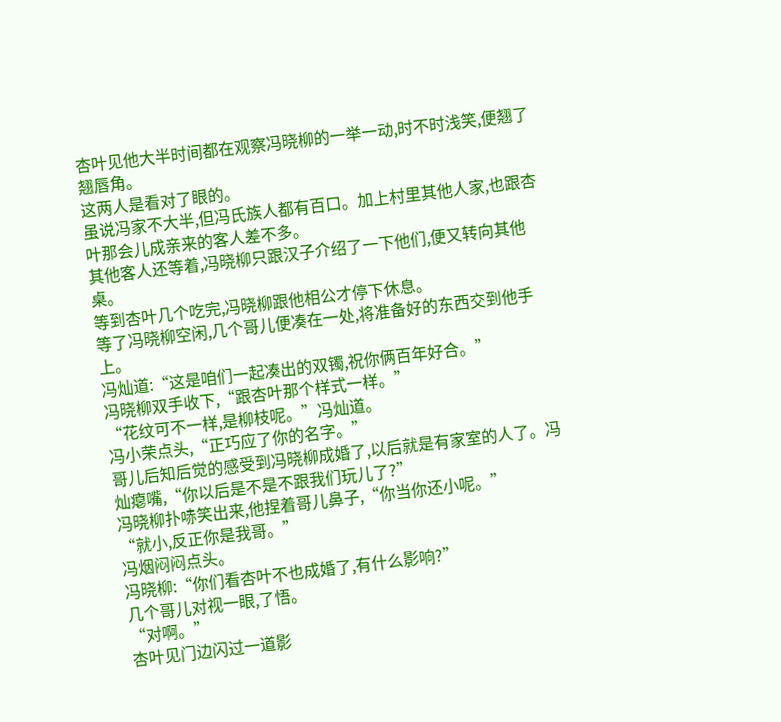杏叶见他大半时间都在观察冯晓柳的一举一动,时不时浅笑,便翘了翘唇角。
这两人是看对了眼的。
虽说冯家不大半,但冯氏族人都有百口。加上村里其他人家,也跟杏叶那会儿成亲来的客人差不多。
其他客人还等着,冯晓柳只跟汉子介绍了一下他们,便又转向其他桌。
等到杏叶几个吃完,冯晓柳跟他相公才停下休息。
等了冯晓柳空闲,几个哥儿便凑在一处,将准备好的东西交到他手上。
冯灿道:“这是咱们一起凑出的双镯,祝你俩百年好合。”
冯晓柳双手收下,“跟杏叶那个样式一样。”
“花纹可不一样,是柳枝呢。”冯灿道。
冯小荣点头,“正巧应了你的名字。”
哥儿后知后觉的感受到冯晓柳成婚了,以后就是有家室的人了。冯灿瘪嘴,“你以后是不是不跟我们玩儿了?”
冯晓柳扑哧笑出来,他捏着哥儿鼻子,“你当你还小呢。”
“就小,反正你是我哥。”
冯烟闷闷点头。
冯晓柳:“你们看杏叶不也成婚了,有什么影响?”
几个哥儿对视一眼,了悟。
“对啊。”
杏叶见门边闪过一道影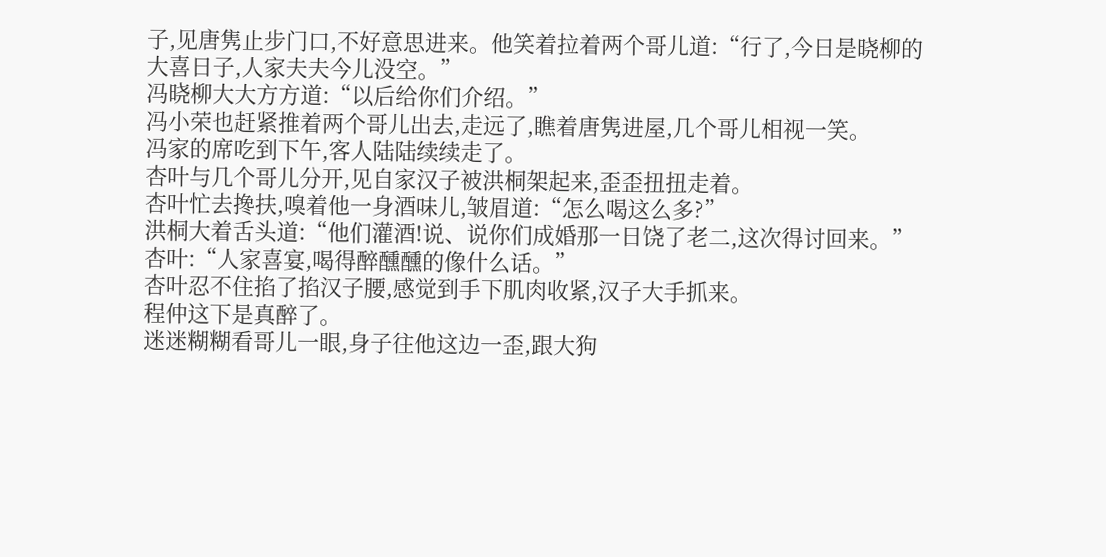子,见唐隽止步门口,不好意思进来。他笑着拉着两个哥儿道:“行了,今日是晓柳的大喜日子,人家夫夫今儿没空。”
冯晓柳大大方方道:“以后给你们介绍。”
冯小荣也赶紧推着两个哥儿出去,走远了,瞧着唐隽进屋,几个哥儿相视一笑。
冯家的席吃到下午,客人陆陆续续走了。
杏叶与几个哥儿分开,见自家汉子被洪桐架起来,歪歪扭扭走着。
杏叶忙去搀扶,嗅着他一身酒味儿,皱眉道:“怎么喝这么多?”
洪桐大着舌头道:“他们灌酒!说、说你们成婚那一日饶了老二,这次得讨回来。”
杏叶:“人家喜宴,喝得醉醺醺的像什么话。”
杏叶忍不住掐了掐汉子腰,感觉到手下肌肉收紧,汉子大手抓来。
程仲这下是真醉了。
迷迷糊糊看哥儿一眼,身子往他这边一歪,跟大狗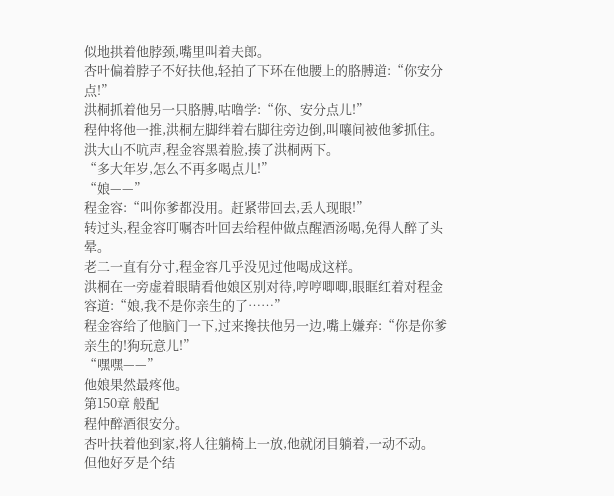似地拱着他脖颈,嘴里叫着夫郎。
杏叶偏着脖子不好扶他,轻拍了下环在他腰上的胳膊道:“你安分点!”
洪桐抓着他另一只胳膊,咕噜学:“你、安分点儿!”
程仲将他一推,洪桐左脚绊着右脚往旁边倒,叫嚷间被他爹抓住。
洪大山不吭声,程金容黑着脸,揍了洪桐两下。
“多大年岁,怎么不再多喝点儿!”
“娘——”
程金容:“叫你爹都没用。赶紧带回去,丢人现眼!”
转过头,程金容叮嘱杏叶回去给程仲做点醒酒汤喝,免得人醉了头晕。
老二一直有分寸,程金容几乎没见过他喝成这样。
洪桐在一旁虚着眼睛看他娘区别对待,哼哼唧唧,眼眶红着对程金容道:“娘,我不是你亲生的了……”
程金容给了他脑门一下,过来搀扶他另一边,嘴上嫌弃:“你是你爹亲生的!狗玩意儿!”
“嘿嘿——”
他娘果然最疼他。
第150章 般配
程仲醉酒很安分。
杏叶扶着他到家,将人往躺椅上一放,他就闭目躺着,一动不动。
但他好歹是个结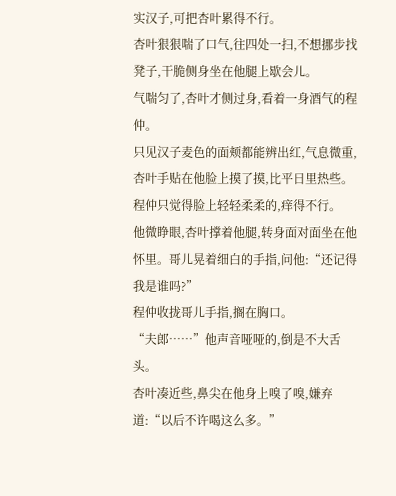实汉子,可把杏叶累得不行。
杏叶狠狠喘了口气,往四处一扫,不想挪步找凳子,干脆侧身坐在他腿上歇会儿。
气喘匀了,杏叶才侧过身,看着一身酒气的程仲。
只见汉子麦色的面颊都能辨出红,气息微重,杏叶手贴在他脸上摸了摸,比平日里热些。
程仲只觉得脸上轻轻柔柔的,痒得不行。
他微睁眼,杏叶撑着他腿,转身面对面坐在他怀里。哥儿晃着细白的手指,问他:“还记得我是谁吗?”
程仲收拢哥儿手指,搁在胸口。
“夫郎……”他声音哑哑的,倒是不大舌头。
杏叶凑近些,鼻尖在他身上嗅了嗅,嫌弃道:“以后不许喝这么多。”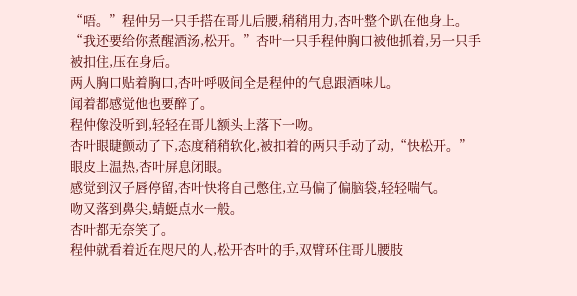“唔。”程仲另一只手搭在哥儿后腰,稍稍用力,杏叶整个趴在他身上。
“我还要给你煮醒酒汤,松开。”杏叶一只手程仲胸口被他抓着,另一只手被扣住,压在身后。
两人胸口贴着胸口,杏叶呼吸间全是程仲的气息跟酒味儿。
闻着都感觉他也要醉了。
程仲像没听到,轻轻在哥儿额头上落下一吻。
杏叶眼睫颤动了下,态度稍稍软化,被扣着的两只手动了动,“快松开。”
眼皮上温热,杏叶屏息闭眼。
感觉到汉子唇停留,杏叶快将自己憋住,立马偏了偏脑袋,轻轻喘气。
吻又落到鼻尖,蜻蜓点水一般。
杏叶都无奈笑了。
程仲就看着近在咫尺的人,松开杏叶的手,双臂环住哥儿腰肢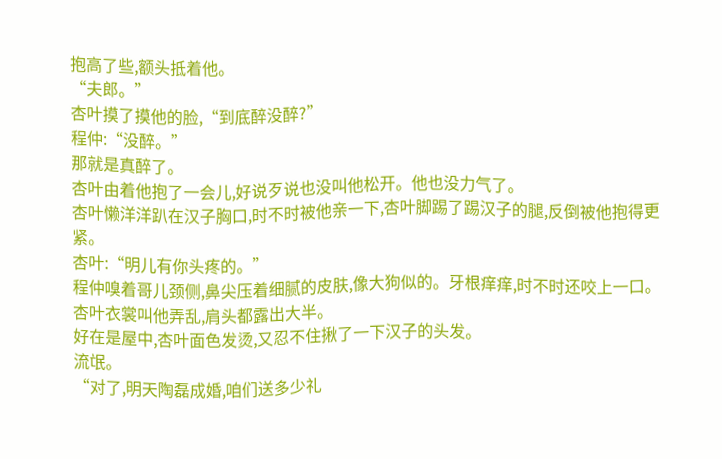抱高了些,额头抵着他。
“夫郎。”
杏叶摸了摸他的脸,“到底醉没醉?”
程仲:“没醉。”
那就是真醉了。
杏叶由着他抱了一会儿,好说歹说也没叫他松开。他也没力气了。
杏叶懒洋洋趴在汉子胸口,时不时被他亲一下,杏叶脚踢了踢汉子的腿,反倒被他抱得更紧。
杏叶:“明儿有你头疼的。”
程仲嗅着哥儿颈侧,鼻尖压着细腻的皮肤,像大狗似的。牙根痒痒,时不时还咬上一口。
杏叶衣裳叫他弄乱,肩头都露出大半。
好在是屋中,杏叶面色发烫,又忍不住揪了一下汉子的头发。
流氓。
“对了,明天陶磊成婚,咱们送多少礼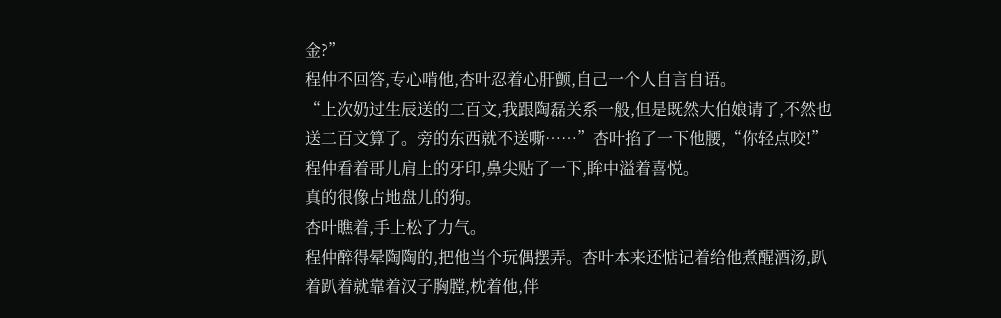金?”
程仲不回答,专心啃他,杏叶忍着心肝颤,自己一个人自言自语。
“上次奶过生辰送的二百文,我跟陶磊关系一般,但是既然大伯娘请了,不然也送二百文算了。旁的东西就不送嘶……”杏叶掐了一下他腰,“你轻点咬!”
程仲看着哥儿肩上的牙印,鼻尖贴了一下,眸中溢着喜悦。
真的很像占地盘儿的狗。
杏叶瞧着,手上松了力气。
程仲醉得晕陶陶的,把他当个玩偶摆弄。杏叶本来还惦记着给他煮醒酒汤,趴着趴着就靠着汉子胸膛,枕着他,伴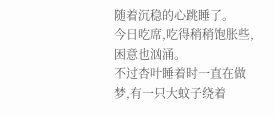随着沉稳的心跳睡了。
今日吃席,吃得稍稍饱胀些,困意也汹涌。
不过杏叶睡着时一直在做梦,有一只大蚊子绕着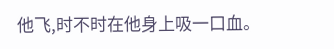他飞,时不时在他身上吸一口血。